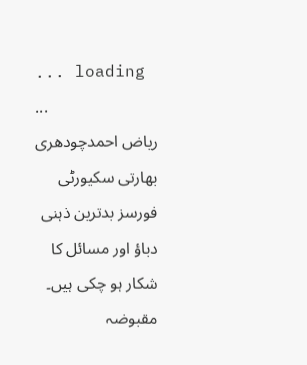... loading ...
ریاض احمدچودھری
بھارتی سکیورٹی فورسز بدترین ذہنی دباؤ اور مسائل کا شکار ہو چکی ہیں۔ مقبوضہ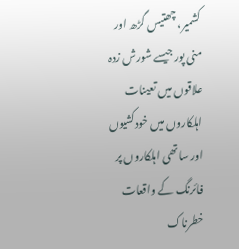کشمیر، چھتیس گڑھ اور منی پور جیسے شورش زدہ علاقوں میں تعینات اہلکاروں میں خودکشیوں اور ساتھی اہلکاروں پر فائرنگ کے واقعات خطرناک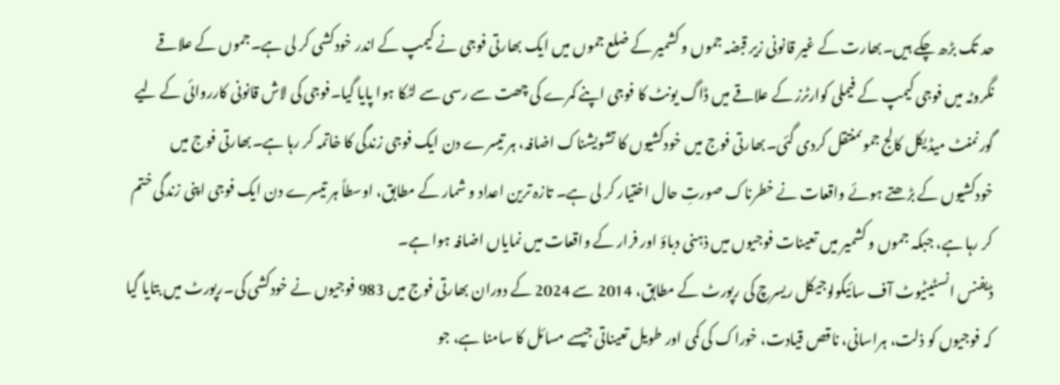حد تک بڑھ چکے ہیں۔بھارت کے غیر قانونی زیر قبضہ جموں و کشمیر کے ضلع جموں میں ایک بھارتی فوجی نے کیمپ کے اندر خودکشی کر لی ہے۔جموں کے علاقے نگروٹہ میں فوجی کیمپ کے فیملی کوارٹرز کے علاقے میں ڈاگ یونٹ کا فوجی اپنے کمرے کی چھت سے رسی سے لٹکا ہوا پایا گیا۔فوجی کی لاش قانونی کارروائی کے لیے گورنمنٹ میڈیکل کالج جموںمنتقل کردی گئی۔بھارتی فوج میں خودکشیوں کا تشویشناک اضافہ، ہر تیسرے دن ایک فوجی زندگی کا خاتمہ کر رہا ہے۔بھارتی فوج میں خودکشیوں کے بڑھتے ہوئے واقعات نے خطرناک صورتِ حال اختیار کر لی ہے۔ تازہ ترین اعداد و شمار کے مطابق، اوسطاً ہر تیسرے دن ایک فوجی اپنی زندگی ختم کر رہا ہے، جبکہ جموں و کشمیر میں تعینات فوجیوں میں ذہنی دباؤ اور فرار کے واقعات میں نمایاں اضافہ ہوا ہے۔
ڈیفنس انسٹیٹیوٹ آف سائیکولوجیکل ریسرچ کی رپورٹ کے مطابق، 2014 سے 2024 کے دوران بھارتی فوج میں 983 فوجیوں نے خودکشی کی۔رپورٹ میں بتایا گیا کہ فوجیوں کو ذلت، ہراسانی، ناقص قیادت، خوراک کی کمی اور طویل تعیناتی جیسے مسائل کا سامنا ہے، جو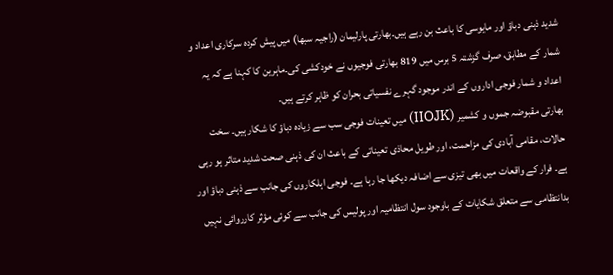شدید ذہنی دباؤ اور مایوسی کا باعث بن رہے ہیں۔بھارتی پارلیمان (راجیہ سبھا) میں پیش کردہ سرکاری اعداد و شمار کے مطابق، صرف گزشتہ 5 برس میں 819 بھارتی فوجیوں نے خودکشی کی۔ماہرین کا کہنا ہے کہ یہ اعداد و شمار فوجی اداروں کے اندر موجود گہرے نفسیاتی بحران کو ظاہر کرتے ہیں۔
بھارتی مقبوضہ جموں و کشمیر (IIOJK) میں تعینات فوجی سب سے زیادہ دباؤ کا شکار ہیں۔ سخت حالات، مقامی آبادی کی مزاحمت، اور طویل محاذی تعیناتی کے باعث ان کی ذہنی صحت شدید متاثر ہو رہی ہے۔ فرار کے واقعات میں بھی تیزی سے اضافہ دیکھا جا رہا ہے۔ فوجی اہلکاروں کی جانب سے ذہنی دباؤ اور بدانتظامی سے متعلق شکایات کے باوجود سول انتظامیہ اور پولیس کی جانب سے کوئی مؤثر کارروائی نہیں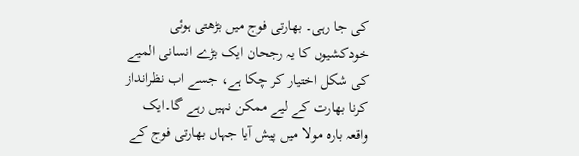کی جا رہی۔ بھارتی فوج میں بڑھتی ہوئی خودکشیوں کا یہ رجحان ایک بڑے انسانی المیے کی شکل اختیار کر چکا ہے، جسے اب نظرانداز کرنا بھارت کے لیے ممکن نہیں رہے گا۔ایک واقعہ بارہ مولا میں پیش آیا جہاں بھارتی فوج کے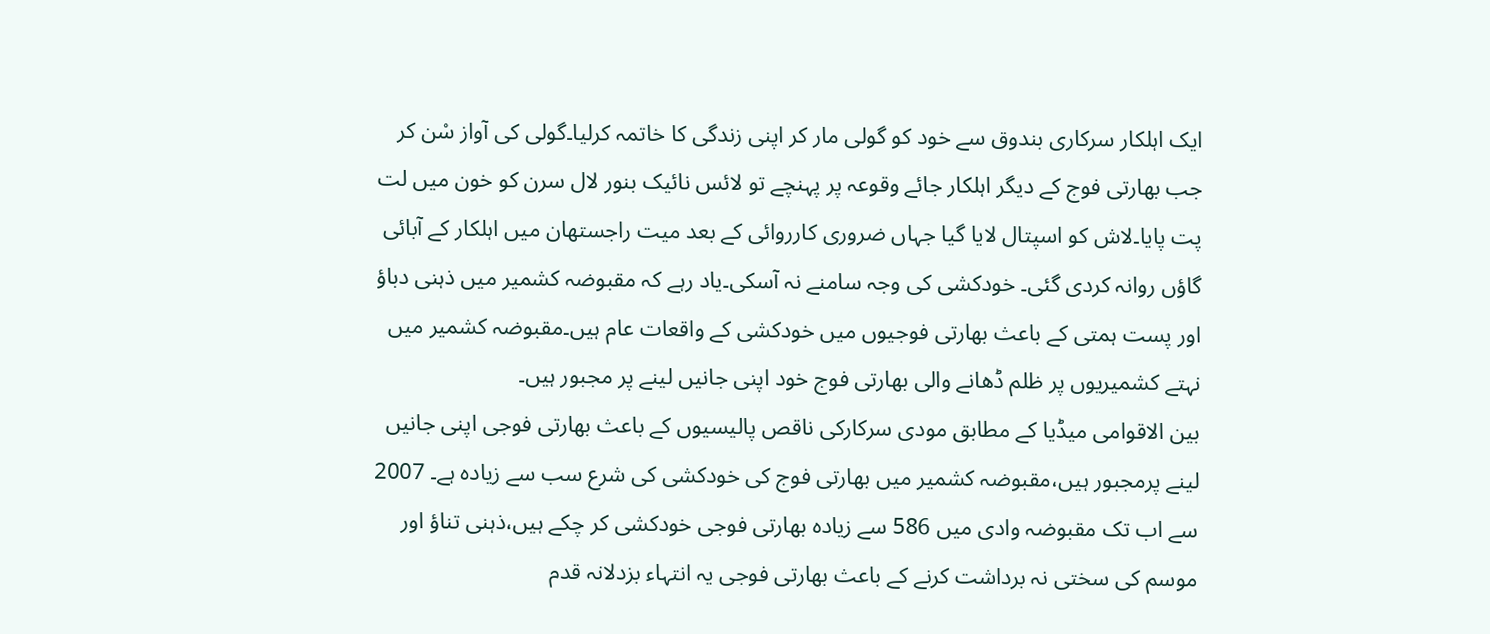ایک اہلکار سرکاری بندوق سے خود کو گولی مار کر اپنی زندگی کا خاتمہ کرلیا۔گولی کی آواز سْن کر جب بھارتی فوج کے دیگر اہلکار جائے وقوعہ پر پہنچے تو لائس نائیک بنور لال سرن کو خون میں لت پت پایا۔لاش کو اسپتال لایا گیا جہاں ضروری کارروائی کے بعد میت راجستھان میں اہلکار کے آبائی گاؤں روانہ کردی گئی۔ خودکشی کی وجہ سامنے نہ آسکی۔یاد رہے کہ مقبوضہ کشمیر میں ذہنی دباؤ اور پست ہمتی کے باعث بھارتی فوجیوں میں خودکشی کے واقعات عام ہیں۔مقبوضہ کشمیر میں نہتے کشمیریوں پر ظلم ڈھانے والی بھارتی فوج خود اپنی جانیں لینے پر مجبور ہیں۔
بین الاقوامی میڈیا کے مطابق مودی سرکارکی ناقص پالیسیوں کے باعث بھارتی فوجی اپنی جانیں لینے پرمجبور ہیں،مقبوضہ کشمیر میں بھارتی فوج کی خودکشی کی شرع سب سے زیادہ ہے۔ 2007 سے اب تک مقبوضہ وادی میں 586 سے زیادہ بھارتی فوجی خودکشی کر چکے ہیں،ذہنی تناؤ اور موسم کی سختی نہ برداشت کرنے کے باعث بھارتی فوجی یہ انتہاء بزدلانہ قدم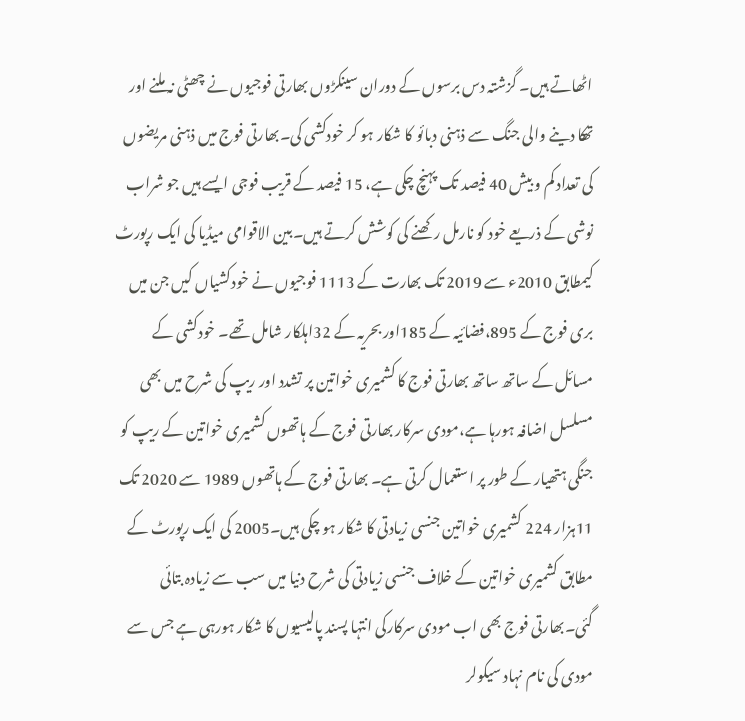اٹھاتے ہیں۔ گزشتہ دس برسوں کے دوران سینکڑوں بھارتی فوجیوں نے چھٹی نہ ملنے اور تھکا دینے والی جنگ سے ذہنی دبائو کا شکار ہو کر خودکشی کی۔بھارتی فوج میں ذہنی مریضوں کی تعداد کم و بیش 40 فیصد تک پہنچ چکی ہے، 15 فیصد کے قریب فوجی ایسے ہیں جو شراب نوشی کے ذریعے خود کو نارمل رکھنے کی کوشش کرتے ہیں۔بین الاقوامی میڈیا کی ایک رپورٹ کیمطابق 2010ء سے 2019 تک بھارت کے 1113 فوجیوں نے خودکشیاں کیں جن میں بری فوج کے 895،فضائیہ کے 185اور بحریہ کے 32اہلکار شامل تھے۔ خودکشی کے مسائل کے ساتھ ساتھ بھارتی فوج کا کشمیری خواتین پر تشدد اور ریپ کی شرح میں بھی مسلسل اضافہ ہورہا ہے،مودی سرکار بھارتی فوج کے ہاتھوں کشمیری خواتین کے ریپ کو جنگی ہتھیار کے طور پر استعمال کرتی ہے۔ بھارتی فوج کے ہاتھوں 1989 سے 2020 تک 11ہزار 224 کشمیری خواتین جنسی زیادتی کا شکار ہو چکی ہیں۔2005 کی ایک رپورٹ کے مطابق کشمیری خواتین کے خلاف جنسی زیادتی کی شرح دنیا میں سب سے زیادہ بتائی گئی۔بھارتی فوج بھی اب مودی سرکارکی انتہا پسند پالیسیوں کا شکار ہورہی ہے جس سے مودی کی نام نہاد سیکولر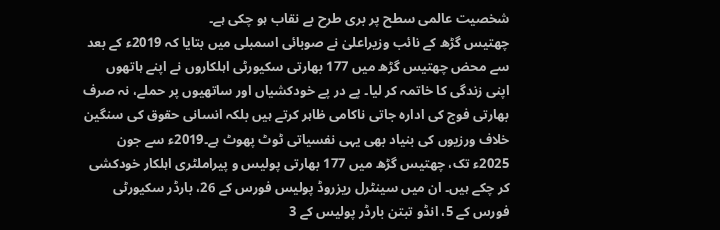شخصیت عالمی سطح پر بری طرح بے نقاب ہو چکی ہے۔
چھتیس گڑھ کے نائب وزیراعلیٰ نے صوبائی اسمبلی میں بتایا کہ 2019ء کے بعد سے محض چھتیس گڑھ میں 177 بھارتی سکیورٹی اہلکاروں نے اپنے ہاتھوں اپنی زندگی کا خاتمہ کر لیا۔ پے در پے خودکشیاں اور ساتھیوں پر حملے، نہ صرف بھارتی فوج کی ادارہ جاتی ناکامی ظاہر کرتے ہیں بلکہ انسانی حقوق کی سنگین خلاف ورزیوں کی بنیاد بھی یہی نفسیاتی ٹوٹ پھوٹ ہے۔2019ء سے جون 2025ء تک، چھتیس گڑھ میں 177 بھارتی پولیس و پیراملٹری اہلکار خودکشی کر چکے ہیں۔ ان میں سینٹرل ریزروڈ پولیس فورس کے 26، بارڈر سکیورٹی فورس کے 5، انڈو تبتن بارڈر پولیس کے 3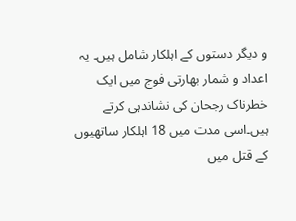و دیگر دستوں کے اہلکار شامل ہیں۔ یہ اعداد و شمار بھارتی فوج میں ایک خطرناک رجحان کی نشاندہی کرتے ہیں۔اسی مدت میں 18 اہلکار ساتھیوں کے قتل میں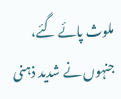ملوث پائے گئے، جنہوں نے شدید ذہنی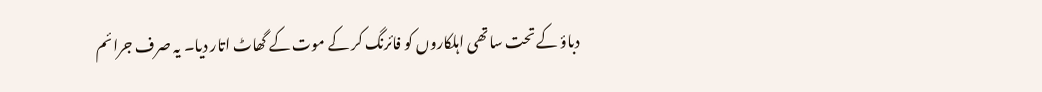دباؤ کے تحت ساتھی اہلکاروں کو فائرنگ کر کے موت کے گھاٹ اتار دیا۔ یہ صرف جرائم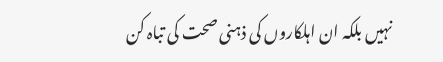نہیں بلکہ ان اہلکاروں کی ذہنی صحت کی تباہ کن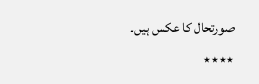صورتحال کا عکس ہیں۔
٭٭٭٭